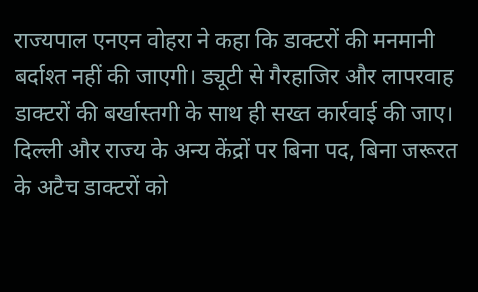राज्यपाल एनएन वोहरा ने कहा कि डाक्टरों की मनमानी बर्दाश्त नहीं की जाएगी। ड्यूटी से गैरहाजिर और लापरवाह डाक्टरों की बर्खास्तगी के साथ ही सख्त कार्रवाई की जाए। दिल्ली और राज्य के अन्य केंद्रों पर बिना पद, बिना जरूरत के अटैच डाक्टरों को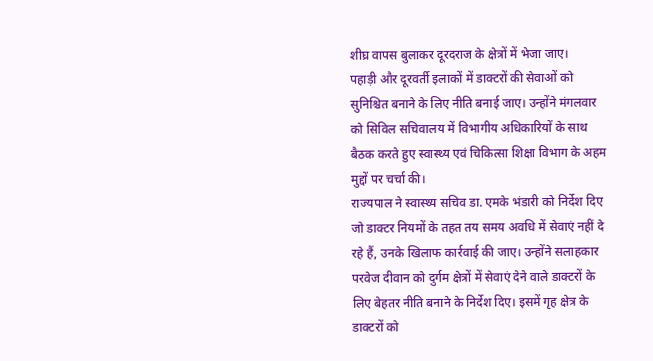शीघ्र वापस बुलाकर दूरदराज के क्षेत्रों में भेजा जाए।
पहाड़ी और दूरवर्ती इलाकों में डाक्टरों की सेवाओं को सुनिश्चित बनाने के लिए नीति बनाई जाए। उन्होंने मंगलवार को सिविल सचिवालय में विभागीय अधिकारियों के साथ बैठक करते हुए स्वास्थ्य एवं चिकित्सा शिक्षा विभाग के अहम मुद्दों पर चर्चा की।
राज्यपाल ने स्वास्थ्य सचिव डा. एमके भंडारी को निर्देश दिए जो डाक्टर नियमों के तहत तय समय अवधि में सेवाएं नहीं दे रहे हैं, उनके खिलाफ कार्रवाई की जाए। उन्होंने सलाहकार परवेज दीवान को दुर्गम क्षेत्रों में सेवाएं देने वाले डाक्टरों के लिए बेहतर नीति बनाने के निर्देश दिए। इसमें गृह क्षेत्र के डाक्टरों को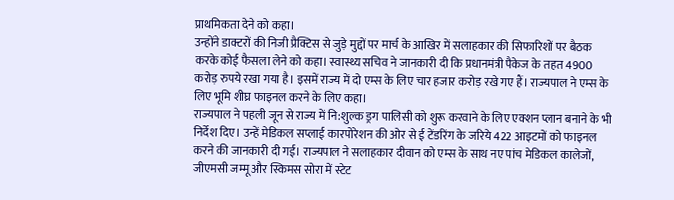प्राथमिकता देने को कहा।
उन्होंने डाक्टरों की निजी प्रैक्टिस से जुड़े मुद्दों पर मार्च के आखिर में सलाहकार की सिफारिशों पर बैठक करके कोई फैसला लेने को कहा। स्वास्थ्य सचिव ने जानकारी दी कि प्रधानमंत्री पैकेज के तहत 4900 करोड़ रुपये रखा गया है। इसमें राज्य में दो एम्स के लिए चार हजार करोड़ रखे गए हैं। राज्यपाल ने एम्स के लिए भूमि शीघ्र फाइनल करने के लिए कहा।
राज्यपाल ने पहली जून से राज्य में नि:शुल्क ड्रग पालिसी को शुरू करवाने के लिए एक्शन प्लान बनाने के भी निर्देश दिए। उन्हें मेडिकल सप्लाई कारपोरेशन की ओर से ई टेंडरिंग के जरिये 422 आइटमों को फाइनल करने की जानकारी दी गई। राज्यपाल ने सलाहकार दीवान को एम्स के साथ नए पांच मेडिकल कालेजों, जीएमसी जम्मू और स्किमस सोरा में स्टेट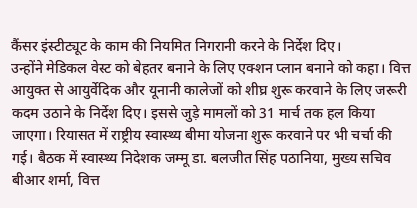कैंसर इंस्टीट्यूट के काम की नियमित निगरानी करने के निर्देश दिए।
उन्होंने मेडिकल वेस्ट को बेहतर बनाने के लिए एक्शन प्लान बनाने को कहा। वित्त आयुक्त से आयुर्वेदिक और यूनानी कालेजों को शीघ्र शुरू करवाने के लिए जरूरी कदम उठाने के निर्देश दिए। इससे जुड़े मामलों को 31 मार्च तक हल किया जाएगा। रियासत में राष्ट्रीय स्वास्थ्य बीमा योजना शुरू करवाने पर भी चर्चा की गई। बैठक में स्वास्थ्य निदेशक जम्मू डा. बलजीत सिंह पठानिया, मुख्य सचिव बीआर शर्मा, वित्त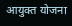आयुक्त योजना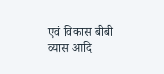एवं विकास बीबी व्यास आदि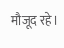मौजूद रहे।